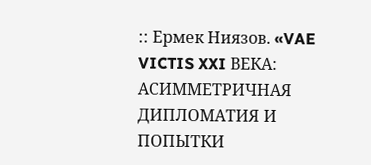:: Ермек Ниязов. «VAE VICTIS XXI ВЕКА: АСИММЕТРИЧНАЯ ДИПЛОМАТИЯ И ПОПЫТКИ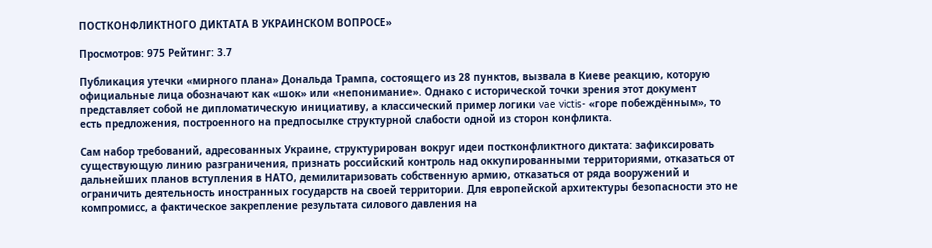ПОСТКОНФЛИКТНОГО ДИКТАТА В УКРАИНСКОМ ВОПРОСЕ»

Просмотров: 975 Рейтинг: 3.7

Публикация утечки «мирного плана» Дональда Трампа, состоящего из 28 пунктов, вызвала в Киеве реакцию, которую официальные лица обозначают как «шок» или «непонимание». Однако с исторической точки зрения этот документ представляет собой не дипломатическую инициативу, а классический пример логики vae victis- «горе побеждённым», то есть предложения, построенного на предпосылке структурной слабости одной из сторон конфликта.

Сам набор требований, адресованных Украине, структурирован вокруг идеи постконфликтного диктата: зафиксировать существующую линию разграничения, признать российский контроль над оккупированными территориями, отказаться от дальнейших планов вступления в НАТО, демилитаризовать собственную армию, отказаться от ряда вооружений и ограничить деятельность иностранных государств на своей территории. Для европейской архитектуры безопасности это не компромисс, а фактическое закрепление результата силового давления на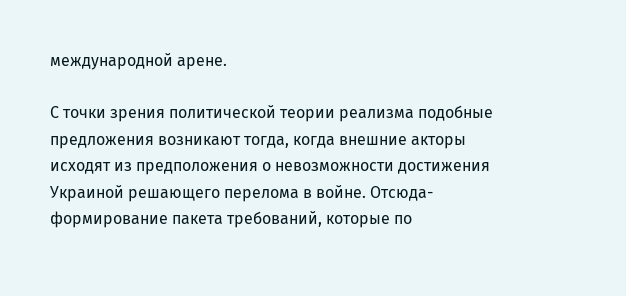международной арене.

С точки зрения политической теории реализма подобные предложения возникают тогда, когда внешние акторы исходят из предположения о невозможности достижения Украиной решающего перелома в войне. Отсюда- формирование пакета требований, которые по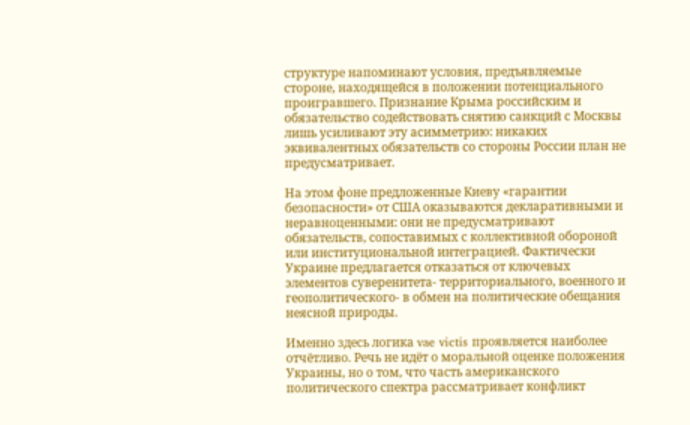структуре напоминают условия, предъявляемые стороне, находящейся в положении потенциального проигравшего. Признание Крыма российским и обязательство содействовать снятию санкций с Москвы лишь усиливают эту асимметрию: никаких эквивалентных обязательств со стороны России план не предусматривает.

На этом фоне предложенные Киеву «гарантии безопасности» от США оказываются декларативными и неравноценными: они не предусматривают обязательств, сопоставимых с коллективной обороной или институциональной интеграцией. Фактически Украине предлагается отказаться от ключевых элементов суверенитета- территориального, военного и геополитического- в обмен на политические обещания неясной природы.

Именно здесь логика vae victis проявляется наиболее отчётливо. Речь не идёт о моральной оценке положения Украины, но о том, что часть американского политического спектра рассматривает конфликт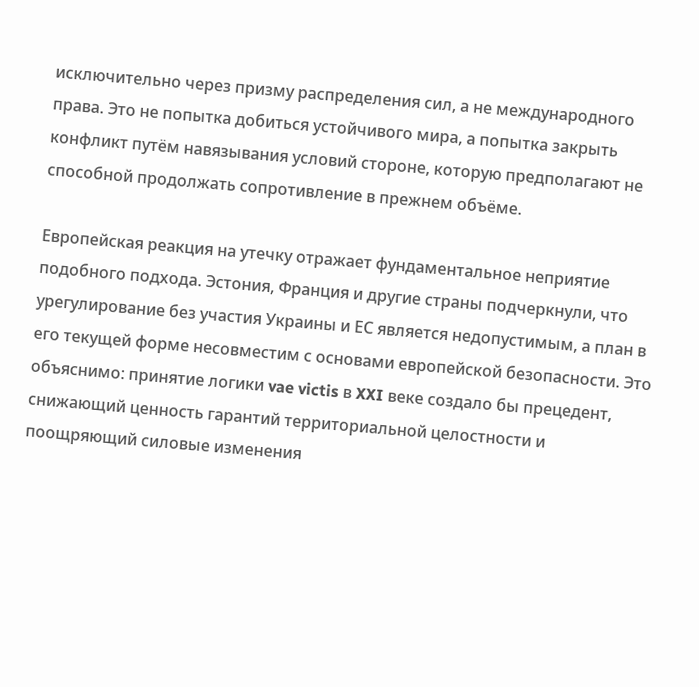исключительно через призму распределения сил, а не международного права. Это не попытка добиться устойчивого мира, а попытка закрыть конфликт путём навязывания условий стороне, которую предполагают не способной продолжать сопротивление в прежнем объёме.

Европейская реакция на утечку отражает фундаментальное неприятие подобного подхода. Эстония, Франция и другие страны подчеркнули, что урегулирование без участия Украины и ЕС является недопустимым, а план в его текущей форме несовместим с основами европейской безопасности. Это объяснимо: принятие логики vae victis в XXI веке создало бы прецедент, снижающий ценность гарантий территориальной целостности и поощряющий силовые изменения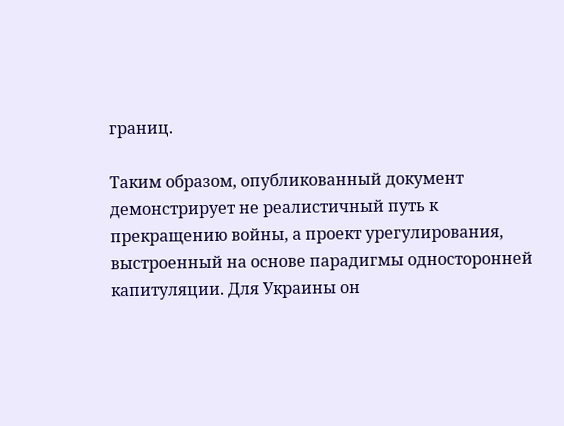границ.

Таким образом, опубликованный документ демонстрирует не реалистичный путь к прекращению войны, а проект урегулирования, выстроенный на основе парадигмы односторонней капитуляции. Для Украины он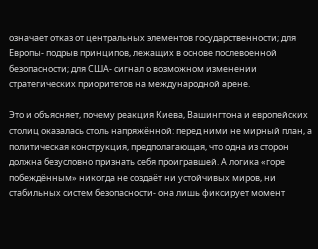означает отказ от центральных элементов государственности; для Европы- подрыв принципов, лежащих в основе послевоенной безопасности; для США- сигнал о возможном изменении стратегических приоритетов на международной арене.

Это и объясняет, почему реакция Киева, Вашингтона и европейских столиц оказалась столь напряжённой: перед ними не мирный план, а политическая конструкция, предполагающая, что одна из сторон должна безусловно признать себя проигравшей. А логика «горе побеждённым» никогда не создаёт ни устойчивых миров, ни стабильных систем безопасности- она лишь фиксирует момент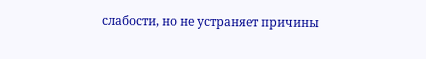слабости, но не устраняет причины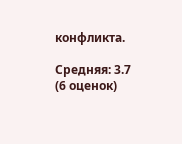конфликта.

Средняя: 3.7 (6 оценок)